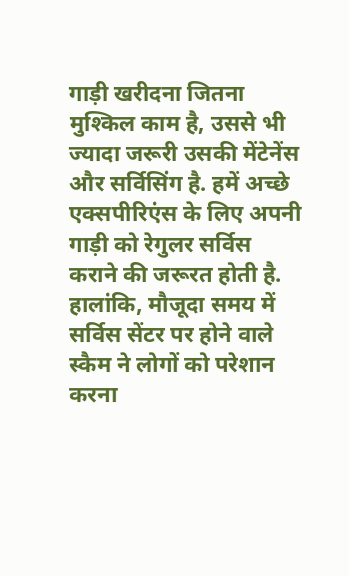गाड़ी खरीदना जितना मुश्किल काम है, उससे भी ज्यादा जरूरी उसकी मेंटेनेंस और सर्विसिंग है. हमें अच्छे एक्सपीरिएंस के लिए अपनी गाड़ी को रेगुलर सर्विस कराने की जरूरत होती है. हालांकि, मौजूदा समय में सर्विस सेंटर पर होने वाले स्कैम ने लोगों को परेशान करना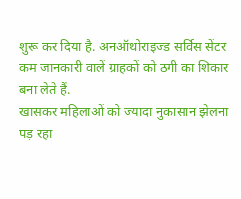शुरू कर दिया है. अनऑथोराइज्ड सर्विस सेंटर कम जानकारी वालें ग्राहकों को ठगी का शिकार बना लेते हैं.
खासकर महिलाओं को ज्यादा नुकासान झेलना पड़ रहा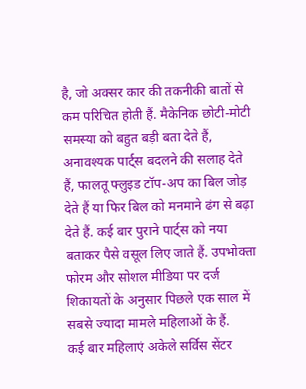है, जो अक्सर कार की तकनीकी बातों से कम परिचित होती हैं. मैकेनिक छोटी-मोटी समस्या को बहुत बड़ी बता देते हैं, अनावश्यक पार्ट्स बदलने की सलाह देते हैं, फालतू फ्लुइड टॉप-अप का बिल जोड़ देते हैं या फिर बिल को मनमाने ढंग से बढ़ा देते हैं. कई बार पुराने पार्ट्स को नया बताकर पैसे वसूल लिए जाते हैं. उपभोक्ता फोरम और सोशल मीडिया पर दर्ज शिकायतों के अनुसार पिछले एक साल में सबसे ज्यादा मामले महिलाओं के हैं.
कई बार महिलाएं अकेले सर्विस सेंटर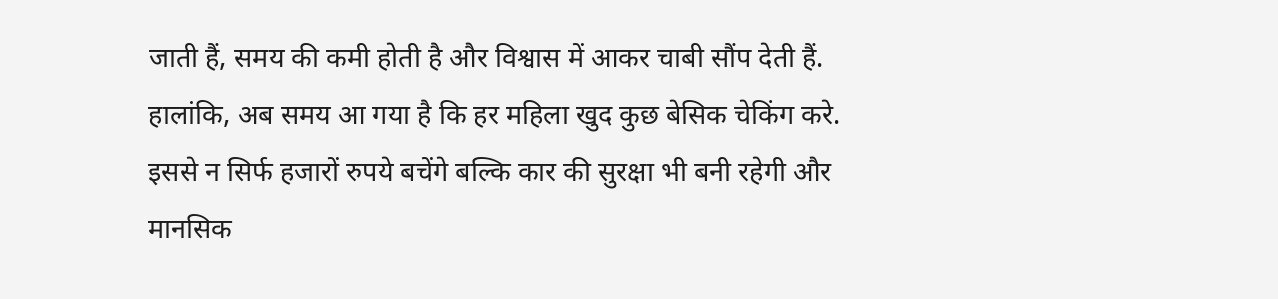जाती हैं, समय की कमी होती है और विश्वास में आकर चाबी सौंप देती हैं. हालांकि, अब समय आ गया है कि हर महिला खुद कुछ बेसिक चेकिंग करे. इससे न सिर्फ हजारों रुपये बचेंगे बल्कि कार की सुरक्षा भी बनी रहेगी और मानसिक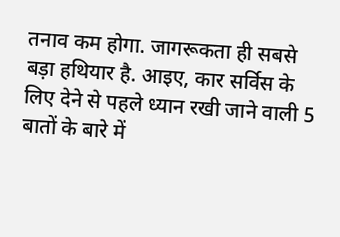तनाव कम होगा. जागरूकता ही सबसे बड़ा हथियार है. आइए, कार सर्विस के लिए देने से पहले ध्यान रखी जाने वाली 5 बातों के बारे में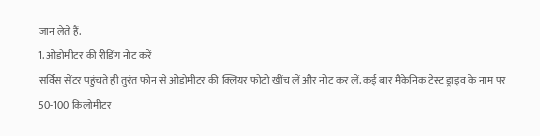जान लेते हैं.
1. ओडोमीटर की रीडिंग नोट करें
सर्विस सेंटर पहुंचते ही तुरंत फोन से ओडोमीटर की क्लियर फोटो खींच लें और नोट कर लें. कई बार मैकेनिक टेस्ट ड्राइव के नाम पर 50-100 किलोमीटर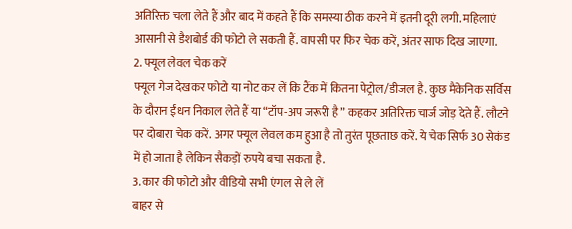अतिरिक्त चला लेते हैं और बाद में कहते हैं कि समस्या ठीक करने में इतनी दूरी लगी. महिलाएं आसानी से डैशबोर्ड की फोटो ले सकती हैं. वापसी पर फिर चेक करें, अंतर साफ दिख जाएगा.
2. फ्यूल लेवल चेक करें
फ्यूल गेज देखकर फोटो या नोट कर लें कि टैंक में कितना पेट्रोल/डीजल है. कुछ मैकेनिक सर्विस के दौरान ईंधन निकाल लेते हैं या “टॉप-अप जरूरी है” कहकर अतिरिक्त चार्ज जोड़ देते हैं. लौटने पर दोबारा चेक करें. अगर फ्यूल लेवल कम हुआ है तो तुरंत पूछताछ करें. ये चेक सिर्फ 30 सेकंड में हो जाता है लेकिन सैकड़ों रुपये बचा सकता है.
3. कार की फोटो और वीडियो सभी एंगल से ले लें
बाहर से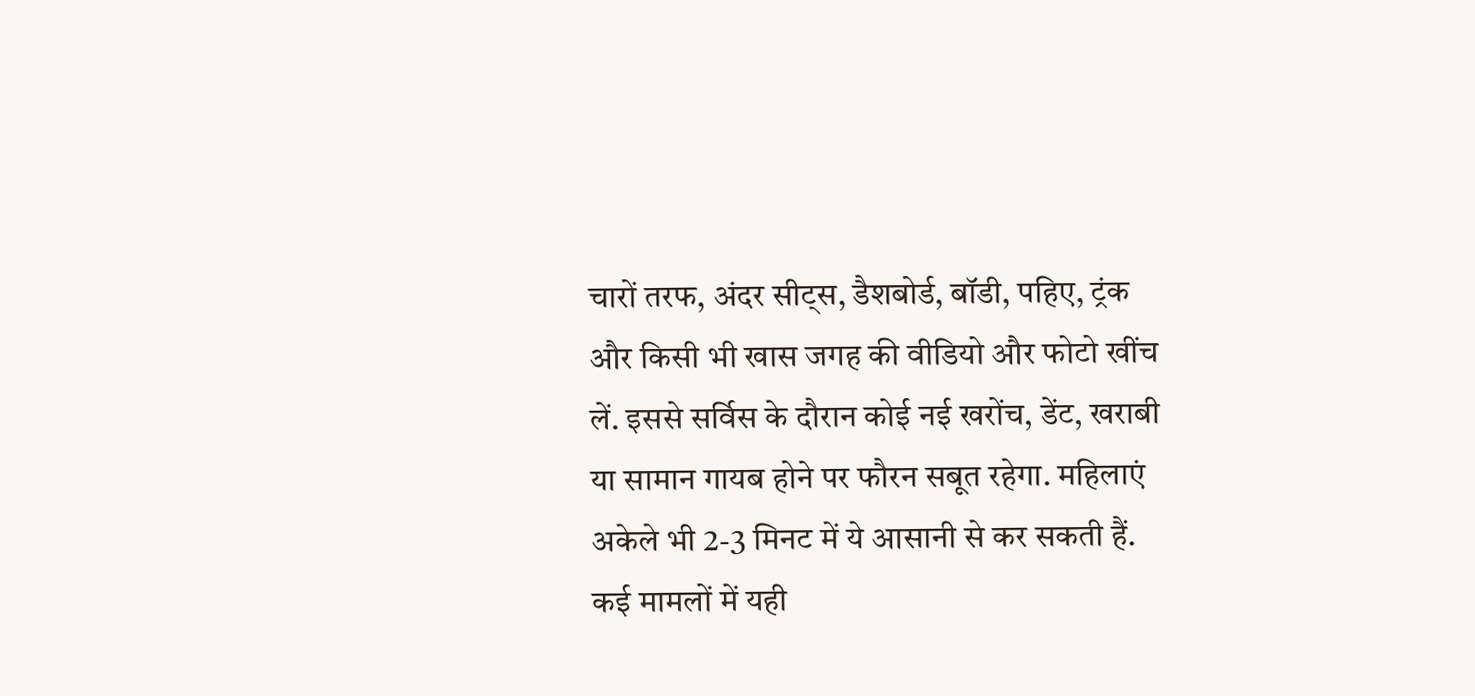चारों तरफ, अंदर सीट्स, डैशबोर्ड, बॉडी, पहिए, ट्रंक और किसी भी खास जगह की वीडियो और फोटो खींच लें. इससे सर्विस के दौरान कोई नई खरोंच, डेंट, खराबी या सामान गायब होने पर फौरन सबूत रहेगा. महिलाएं अकेले भी 2-3 मिनट में ये आसानी से कर सकती हैं. कई मामलों में यही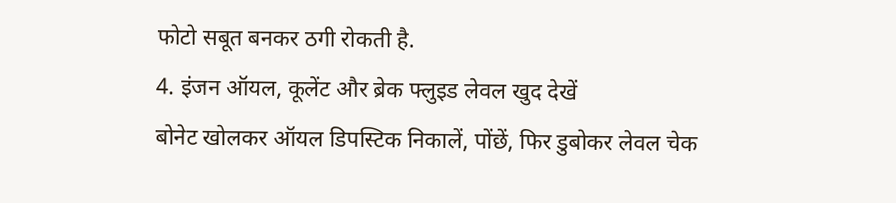फोटो सबूत बनकर ठगी रोकती है.
4. इंजन ऑयल, कूलेंट और ब्रेक फ्लुइड लेवल खुद देखें
बोनेट खोलकर ऑयल डिपस्टिक निकालें, पोंछें, फिर डुबोकर लेवल चेक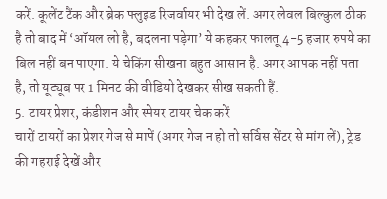करें. कूलेंट टैंक और ब्रेक फ्लुइड रिजर्वायर भी देख लें. अगर लेवल बिल्कुल ठीक है तो बाद में ‘ऑयल लो है, बदलना पड़ेगा’ ये कहकर फालतू 4-5 हजार रुपये का बिल नहीं बन पाएगा. ये चेकिंग सीखना बहुत आसान है. अगर आपक नहीं पता है, तो यूट्यूब पर 1 मिनट की वीडियो देखकर सीख सकती हैं.
5. टायर प्रेशर, कंडीशन और स्पेयर टायर चेक करें
चारों टायरों का प्रेशर गेज से मापें (अगर गेज न हो तो सर्विस सेंटर से मांग लें), ट्रेड की गहराई देखें और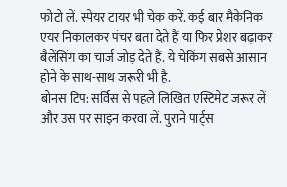फोटो लें. स्पेयर टायर भी चेक करें. कई बार मैकेनिक एयर निकालकर पंचर बता देते हैं या फिर प्रेशर बढ़ाकर बैलेंसिंग का चार्ज जोड़ देते हैं. ये चेकिंग सबसे आसान होने के साथ-साथ जरूरी भी है.
बोनस टिप: सर्विस से पहले लिखित एस्टिमेट जरूर लें और उस पर साइन करवा लें. पुराने पार्ट्स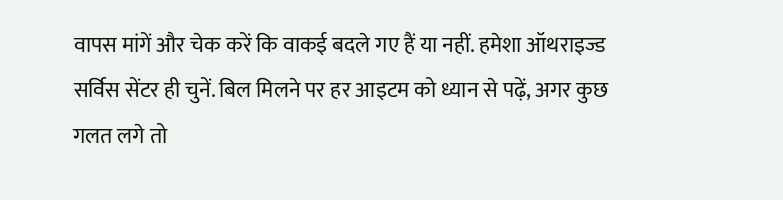वापस मांगें और चेक करें कि वाकई बदले गए हैं या नहीं. हमेशा ऑथराइज्ड सर्विस सेंटर ही चुनें. बिल मिलने पर हर आइटम को ध्यान से पढ़ें, अगर कुछ गलत लगे तो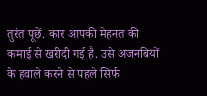तुरंत पूछें. कार आपकी मेहनत की कमाई से खरीदी गई है. उसे अजनबियों के हवाले करने से पहले सिर्फ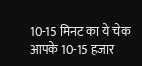10-15 मिनट का ये चेक आपके 10-15 हजार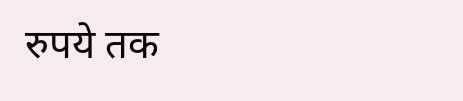रुपये तक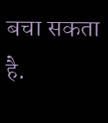बचा सकता है.